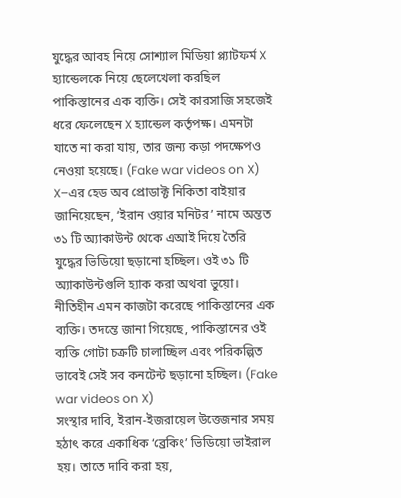যুদ্ধের আবহ নিয়ে সোশ্যাল মিডিয়া প্ল্যাটফর্ম X হ্যান্ডেলকে নিয়ে ছেলেখেলা করছিল পাকিস্তানের এক ব্যক্তি। সেই কারসাজি সহজেই ধরে ফেলেছেন X হ্যান্ডেল কর্তৃপক্ষ। এমনটা যাতে না করা যায়, তার জন্য কড়া পদক্ষেপও নেওয়া হয়েছে। (Fake war videos on X)
X–এর হেড অব প্রোডাক্ট নিকিতা বাইয়ার জানিয়েছেন, ‘ইরান ওয়ার মনিটর’ নামে অন্তত ৩১ টি অ্যাকাউন্ট থেকে এআই দিয়ে তৈরি যুদ্ধের ভিডিয়ো ছড়ানো হচ্ছিল। ওই ৩১ টি অ্যাকাউন্টগুলি হ্যাক করা অথবা ভুয়ো। নীতিহীন এমন কাজটা করেছে পাকিস্তানের এক ব্যক্তি। তদন্তে জানা গিয়েছে, পাকিস্তানের ওই ব্যক্তি গোটা চক্রটি চালাচ্ছিল এবং পরিকল্পিত ভাবেই সেই সব কনটেন্ট ছড়ানো হচ্ছিল। (Fake war videos on X)
সংস্থার দাবি, ইরান-ইজরায়েল উত্তেজনার সময় হঠাৎ করে একাধিক ‘ব্রেকিং’ ভিডিয়ো ভাইরাল হয়। তাতে দাবি করা হয়,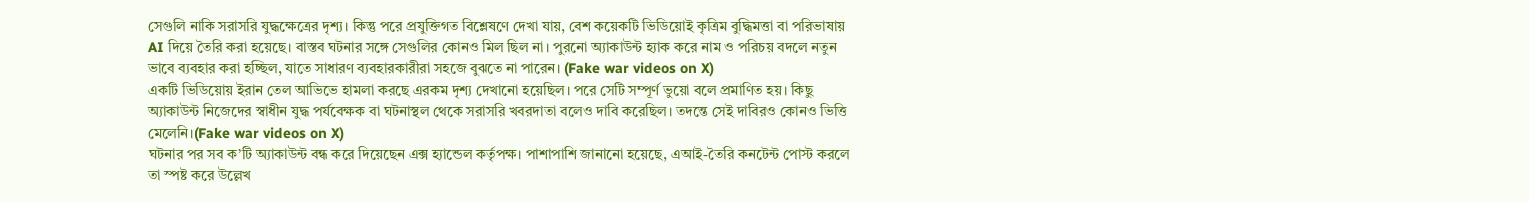সেগুলি নাকি সরাসরি যুদ্ধক্ষেত্রের দৃশ্য। কিন্তু পরে প্রযুক্তিগত বিশ্লেষণে দেখা যায়, বেশ কয়েকটি ভিডিয়োই কৃত্রিম বুদ্ধিমত্তা বা পরিভাষায় AI দিয়ে তৈরি করা হয়েছে। বাস্তব ঘটনার সঙ্গে সেগুলির কোনও মিল ছিল না। পুরনো অ্যাকাউন্ট হ্যাক করে নাম ও পরিচয় বদলে নতুন ভাবে ব্যবহার করা হচ্ছিল, যাতে সাধারণ ব্যবহারকারীরা সহজে বুঝতে না পারেন। (Fake war videos on X)
একটি ভিডিয়োয় ইরান তেল আভিভে হামলা করছে এরকম দৃশ্য দেখানো হয়েছিল। পরে সেটি সম্পূর্ণ ভুয়ো বলে প্রমাণিত হয়। কিছু অ্যাকাউন্ট নিজেদের স্বাধীন যুদ্ধ পর্যবেক্ষক বা ঘটনাস্থল থেকে সরাসরি খবরদাতা বলেও দাবি করেছিল। তদন্তে সেই দাবিরও কোনও ভিত্তি মেলেনি।(Fake war videos on X)
ঘটনার পর সব ক’টি অ্যাকাউন্ট বন্ধ করে দিয়েছেন এক্স হ্যান্ডেল কর্তৃপক্ষ। পাশাপাশি জানানো হয়েছে, এআই-তৈরি কনটেন্ট পোস্ট করলে তা স্পষ্ট করে উল্লেখ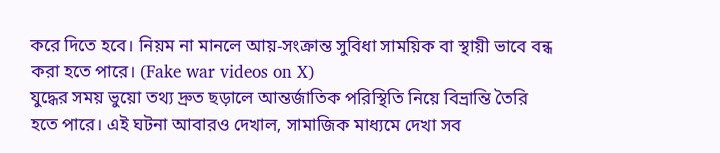করে দিতে হবে। নিয়ম না মানলে আয়-সংক্রান্ত সুবিধা সাময়িক বা স্থায়ী ভাবে বন্ধ করা হতে পারে। (Fake war videos on X)
যুদ্ধের সময় ভুয়ো তথ্য দ্রুত ছড়ালে আন্তর্জাতিক পরিস্থিতি নিয়ে বিভ্রান্তি তৈরি হতে পারে। এই ঘটনা আবারও দেখাল, সামাজিক মাধ্যমে দেখা সব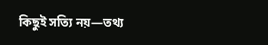কিছুই সত্যি নয়—তথ্য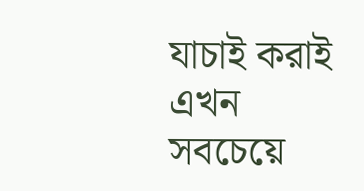যাচাই করাই এখন সবচেয়ে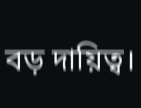বড় দায়িত্ব।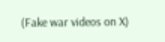(Fake war videos on X)